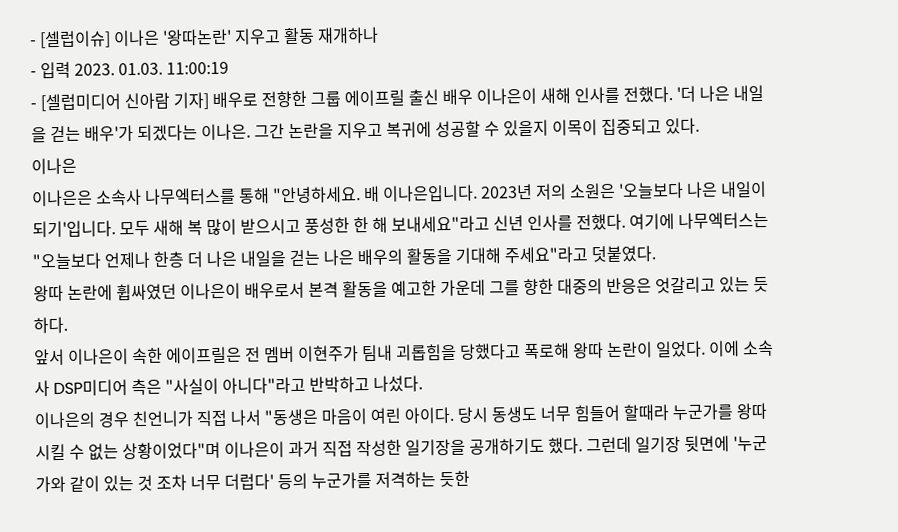- [셀럽이슈] 이나은 '왕따논란' 지우고 활동 재개하나
- 입력 2023. 01.03. 11:00:19
- [셀럽미디어 신아람 기자] 배우로 전향한 그룹 에이프릴 출신 배우 이나은이 새해 인사를 전했다. '더 나은 내일을 걷는 배우'가 되겠다는 이나은. 그간 논란을 지우고 복귀에 성공할 수 있을지 이목이 집중되고 있다.
이나은
이나은은 소속사 나무엑터스를 통해 "안녕하세요. 배 이나은입니다. 2023년 저의 소원은 '오늘보다 나은 내일이 되기'입니다. 모두 새해 복 많이 받으시고 풍성한 한 해 보내세요"라고 신년 인사를 전했다. 여기에 나무엑터스는 "오늘보다 언제나 한층 더 나은 내일을 걷는 나은 배우의 활동을 기대해 주세요"라고 덧붙였다.
왕따 논란에 휩싸였던 이나은이 배우로서 본격 활동을 예고한 가운데 그를 향한 대중의 반응은 엇갈리고 있는 듯하다.
앞서 이나은이 속한 에이프릴은 전 멤버 이현주가 팀내 괴롭힘을 당했다고 폭로해 왕따 논란이 일었다. 이에 소속사 DSP미디어 측은 "사실이 아니다"라고 반박하고 나섰다.
이나은의 경우 친언니가 직접 나서 "동생은 마음이 여린 아이다. 당시 동생도 너무 힘들어 할때라 누군가를 왕따시킬 수 없는 상황이었다"며 이나은이 과거 직접 작성한 일기장을 공개하기도 했다. 그런데 일기장 뒷면에 '누군가와 같이 있는 것 조차 너무 더럽다' 등의 누군가를 저격하는 듯한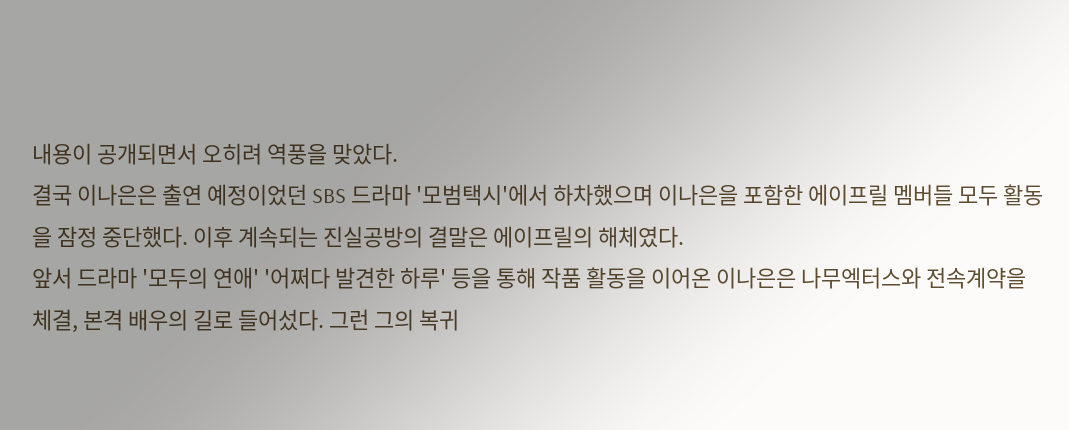내용이 공개되면서 오히려 역풍을 맞았다.
결국 이나은은 출연 예정이었던 SBS 드라마 '모범택시'에서 하차했으며 이나은을 포함한 에이프릴 멤버들 모두 활동을 잠정 중단했다. 이후 계속되는 진실공방의 결말은 에이프릴의 해체였다.
앞서 드라마 '모두의 연애' '어쩌다 발견한 하루' 등을 통해 작품 활동을 이어온 이나은은 나무엑터스와 전속계약을 체결, 본격 배우의 길로 들어섰다. 그런 그의 복귀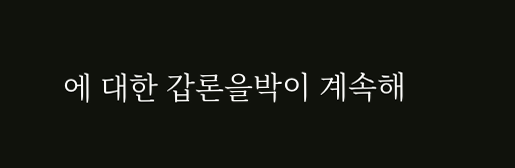에 대한 갑론을박이 계속해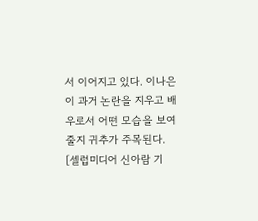서 이어지고 있다. 이나은이 과거 논란을 지우고 배우로서 어떤 모습을 보여줄지 귀추가 주목된다.
[셀럽미디어 신아람 기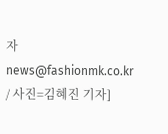자 news@fashionmk.co.kr / 사진=김혜진 기자]